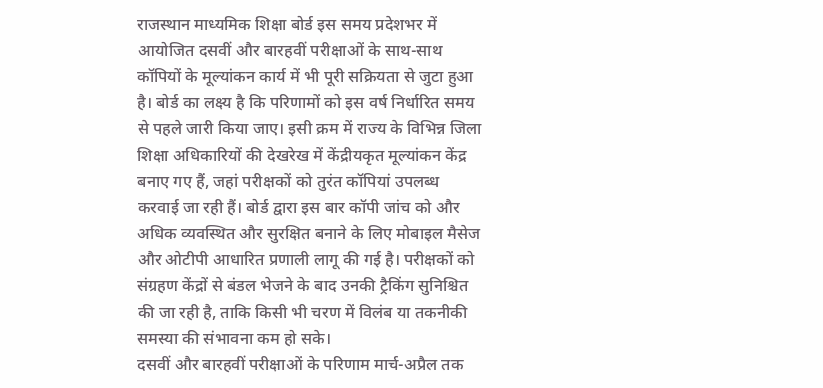राजस्थान माध्यमिक शिक्षा बोर्ड इस समय प्रदेशभर में आयोजित दसवीं और बारहवीं परीक्षाओं के साथ-साथ कॉपियों के मूल्यांकन कार्य में भी पूरी सक्रियता से जुटा हुआ है। बोर्ड का लक्ष्य है कि परिणामों को इस वर्ष निर्धारित समय से पहले जारी किया जाए। इसी क्रम में राज्य के विभिन्न जिला शिक्षा अधिकारियों की देखरेख में केंद्रीयकृत मूल्यांकन केंद्र बनाए गए हैं, जहां परीक्षकों को तुरंत कॉपियां उपलब्ध करवाई जा रही हैं। बोर्ड द्वारा इस बार कॉपी जांच को और अधिक व्यवस्थित और सुरक्षित बनाने के लिए मोबाइल मैसेज और ओटीपी आधारित प्रणाली लागू की गई है। परीक्षकों को संग्रहण केंद्रों से बंडल भेजने के बाद उनकी ट्रैकिंग सुनिश्चित की जा रही है, ताकि किसी भी चरण में विलंब या तकनीकी समस्या की संभावना कम हो सके।
दसवीं और बारहवीं परीक्षाओं के परिणाम मार्च-अप्रैल तक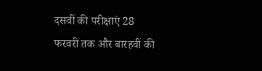दसवीं की परीक्षाएं 28 फरवरी तक और बारहवीं की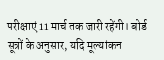परीक्षाएं 11 मार्च तक जारी रहेंगी। बोर्ड सूत्रों के अनुसार, यदि मूल्यांकन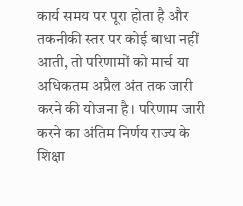कार्य समय पर पूरा होता है और तकनीकी स्तर पर कोई बाधा नहीं आती, तो परिणामों को मार्च या अधिकतम अप्रैल अंत तक जारी करने की योजना है। परिणाम जारी करने का अंतिम निर्णय राज्य के शिक्षा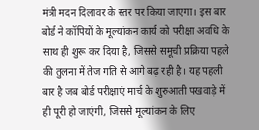मंत्री मदन दिलावर के स्तर पर किया जाएगा। इस बार बोर्ड ने कॉपियों के मूल्यांकन कार्य को परीक्षा अवधि के साथ ही शुरू कर दिया है, जिससे समूची प्रक्रिया पहले की तुलना में तेज गति से आगे बढ़ रही है। यह पहली बार है जब बोर्ड परीक्षाएं मार्च के शुरुआती पखवाड़े में ही पूरी हो जाएंगी, जिससे मूल्यांकन के लिए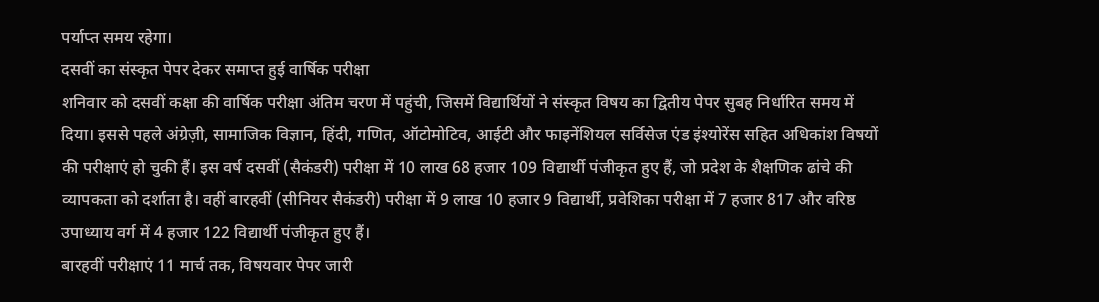पर्याप्त समय रहेगा।
दसवीं का संस्कृत पेपर देकर समाप्त हुई वार्षिक परीक्षा
शनिवार को दसवीं कक्षा की वार्षिक परीक्षा अंतिम चरण में पहुंची, जिसमें विद्यार्थियों ने संस्कृत विषय का द्वितीय पेपर सुबह निर्धारित समय में दिया। इससे पहले अंग्रेज़ी, सामाजिक विज्ञान, हिंदी, गणित, ऑटोमोटिव, आईटी और फाइनेंशियल सर्विसेज एंड इंश्योरेंस सहित अधिकांश विषयों की परीक्षाएं हो चुकी हैं। इस वर्ष दसवीं (सैकंडरी) परीक्षा में 10 लाख 68 हजार 109 विद्यार्थी पंजीकृत हुए हैं, जो प्रदेश के शैक्षणिक ढांचे की व्यापकता को दर्शाता है। वहीं बारहवीं (सीनियर सैकंडरी) परीक्षा में 9 लाख 10 हजार 9 विद्यार्थी, प्रवेशिका परीक्षा में 7 हजार 817 और वरिष्ठ उपाध्याय वर्ग में 4 हजार 122 विद्यार्थी पंजीकृत हुए हैं।
बारहवीं परीक्षाएं 11 मार्च तक, विषयवार पेपर जारी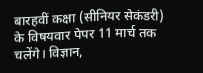बारहवीं कक्षा (सीनियर सेकंडरी) के विषयवार पेपर 11 मार्च तक चलेंगे। विज्ञान,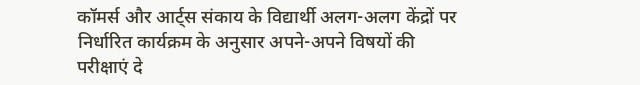कॉमर्स और आर्ट्स संकाय के विद्यार्थी अलग-अलग केंद्रों पर निर्धारित कार्यक्रम के अनुसार अपने-अपने विषयों की परीक्षाएं दे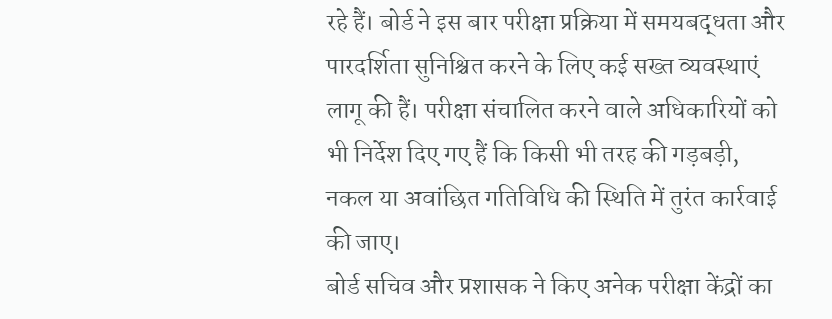रहे हैं। बोर्ड ने इस बार परीक्षा प्रक्रिया में समयबद्धता और पारदर्शिता सुनिश्चित करने के लिए कई सख्त व्यवस्थाएं लागू की हैं। परीक्षा संचालित करने वाले अधिकारियों को भी निर्देश दिए गए हैं कि किसी भी तरह की गड़बड़ी, नकल या अवांछित गतिविधि की स्थिति में तुरंत कार्रवाई की जाए।
बोर्ड सचिव और प्रशासक ने किए अनेक परीक्षा केंद्रों का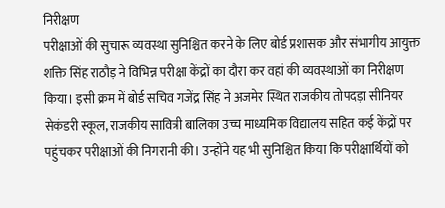निरीक्षण
परीक्षाओं की सुचारू व्यवस्था सुनिश्चित करने के लिए बोर्ड प्रशासक और संभागीय आयुक्त शक्ति सिंह राठौड़ ने विभिन्न परीक्षा केंद्रों का दौरा कर वहां की व्यवस्थाओं का निरीक्षण किया। इसी क्रम में बोर्ड सचिव गजेंद्र सिंह ने अजमेर स्थित राजकीय तोपदड़ा सीनियर सेकंडरी स्कूल, राजकीय सावित्री बालिका उच्च माध्यमिक विद्यालय सहित कई केंद्रों पर पहुंचकर परीक्षाओं की निगरानी की। उन्होंने यह भी सुनिश्चित किया कि परीक्षार्थियों को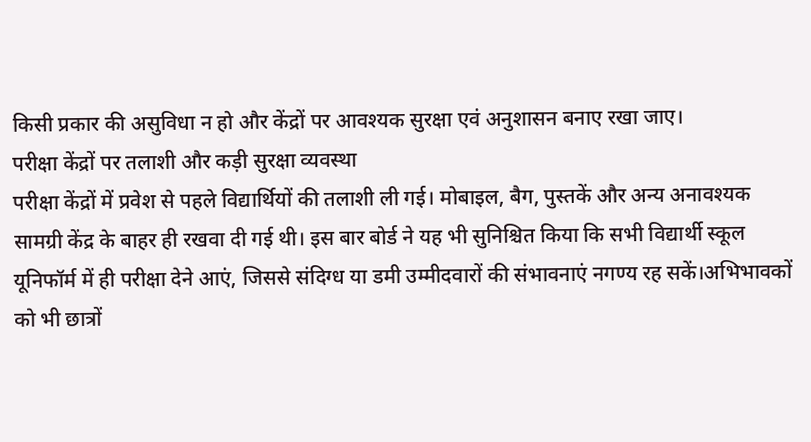किसी प्रकार की असुविधा न हो और केंद्रों पर आवश्यक सुरक्षा एवं अनुशासन बनाए रखा जाए।
परीक्षा केंद्रों पर तलाशी और कड़ी सुरक्षा व्यवस्था
परीक्षा केंद्रों में प्रवेश से पहले विद्यार्थियों की तलाशी ली गई। मोबाइल, बैग, पुस्तकें और अन्य अनावश्यक सामग्री केंद्र के बाहर ही रखवा दी गई थी। इस बार बोर्ड ने यह भी सुनिश्चित किया कि सभी विद्यार्थी स्कूल यूनिफॉर्म में ही परीक्षा देने आएं, जिससे संदिग्ध या डमी उम्मीदवारों की संभावनाएं नगण्य रह सकें।अभिभावकों को भी छात्रों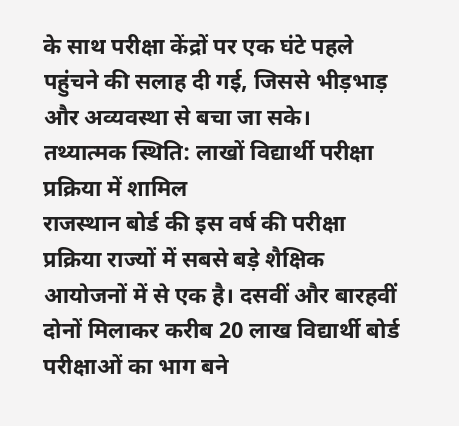के साथ परीक्षा केंद्रों पर एक घंटे पहले पहुंचने की सलाह दी गई, जिससे भीड़भाड़ और अव्यवस्था से बचा जा सके।
तथ्यात्मक स्थिति: लाखों विद्यार्थी परीक्षा प्रक्रिया में शामिल
राजस्थान बोर्ड की इस वर्ष की परीक्षा प्रक्रिया राज्यों में सबसे बड़े शैक्षिक आयोजनों में से एक है। दसवीं और बारहवीं दोनों मिलाकर करीब 20 लाख विद्यार्थी बोर्ड परीक्षाओं का भाग बने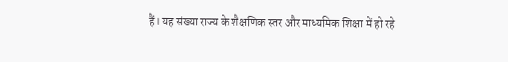हैं। यह संख्या राज्य के शैक्षणिक स्तर और माध्यमिक शिक्षा में हो रहे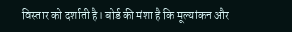विस्तार को दर्शाती है। बोर्ड की मंशा है कि मूल्यांकन और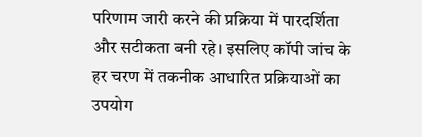परिणाम जारी करने की प्रक्रिया में पारदर्शिता और सटीकता बनी रहे। इसलिए कॉपी जांच के हर चरण में तकनीक आधारित प्रक्रियाओं का उपयोग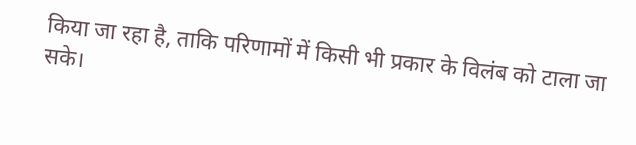किया जा रहा है, ताकि परिणामों में किसी भी प्रकार के विलंब को टाला जा सके।